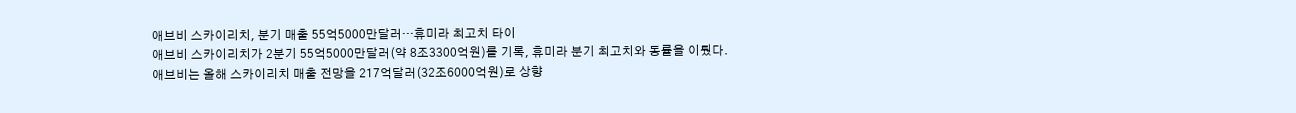애브비 스카이리치, 분기 매출 55억5000만달러…휴미라 최고치 타이
애브비 스카이리치가 2분기 55억5000만달러(약 8조3300억원)를 기록, 휴미라 분기 최고치와 동률을 이뤘다. 애브비는 올해 스카이리치 매출 전망을 217억달러(32조6000억원)로 상향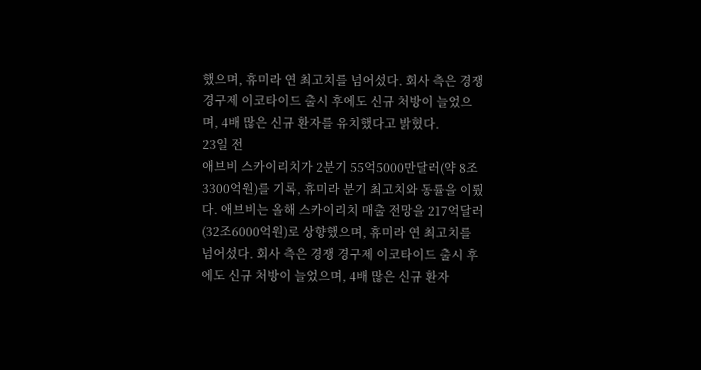했으며, 휴미라 연 최고치를 넘어섰다. 회사 측은 경쟁 경구제 이코타이드 출시 후에도 신규 처방이 늘었으며, 4배 많은 신규 환자를 유치했다고 밝혔다.
23일 전
애브비 스카이리치가 2분기 55억5000만달러(약 8조3300억원)를 기록, 휴미라 분기 최고치와 동률을 이뤘다. 애브비는 올해 스카이리치 매출 전망을 217억달러(32조6000억원)로 상향했으며, 휴미라 연 최고치를 넘어섰다. 회사 측은 경쟁 경구제 이코타이드 출시 후에도 신규 처방이 늘었으며, 4배 많은 신규 환자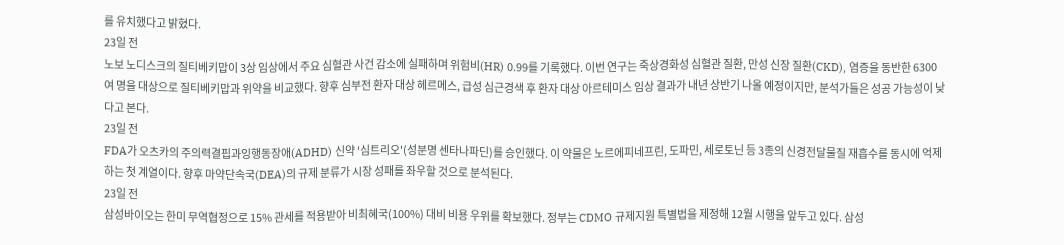를 유치했다고 밝혔다.
23일 전
노보 노디스크의 질티베키맙이 3상 임상에서 주요 심혈관 사건 감소에 실패하며 위험비(HR) 0.99를 기록했다. 이번 연구는 죽상경화성 심혈관 질환, 만성 신장 질환(CKD), 염증을 동반한 6300여 명을 대상으로 질티베키맙과 위약을 비교했다. 향후 심부전 환자 대상 헤르메스, 급성 심근경색 후 환자 대상 아르테미스 임상 결과가 내년 상반기 나올 예정이지만, 분석가들은 성공 가능성이 낮다고 본다.
23일 전
FDA가 오츠카의 주의력결핍과잉행동장애(ADHD) 신약 '심트리오'(성분명 센타나파딘)를 승인했다. 이 약물은 노르에피네프린, 도파민, 세로토닌 등 3종의 신경전달물질 재흡수를 동시에 억제하는 첫 계열이다. 향후 마약단속국(DEA)의 규제 분류가 시장 성패를 좌우할 것으로 분석된다.
23일 전
삼성바이오는 한미 무역협정으로 15% 관세를 적용받아 비최혜국(100%) 대비 비용 우위를 확보했다. 정부는 CDMO 규제지원 특별법을 제정해 12월 시행을 앞두고 있다. 삼성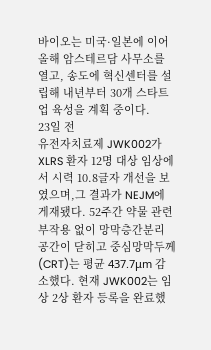바이오는 미국·일본에 이어 올해 암스테르담 사무소를 열고, 송도에 혁신센터를 설립해 내년부터 30개 스타트업 육성을 계획 중이다.
23일 전
유전자치료제 JWK002가 XLRS 환자 12명 대상 임상에서 시력 10.8글자 개선을 보였으며,그 결과가 NEJM에 게재됐다. 52주간 약물 관련 부작용 없이 망막층간분리 공간이 닫히고 중심망막두께(CRT)는 평균 437.7μm 감소했다. 현재 JWK002는 임상 2상 환자 등록을 완료했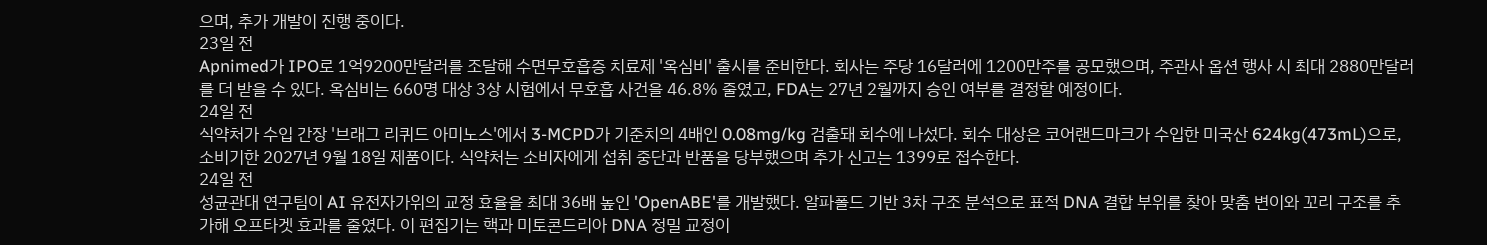으며, 추가 개발이 진행 중이다.
23일 전
Apnimed가 IPO로 1억9200만달러를 조달해 수면무호흡증 치료제 '옥심비' 출시를 준비한다. 회사는 주당 16달러에 1200만주를 공모했으며, 주관사 옵션 행사 시 최대 2880만달러를 더 받을 수 있다. 옥심비는 660명 대상 3상 시험에서 무호흡 사건을 46.8% 줄였고, FDA는 27년 2월까지 승인 여부를 결정할 예정이다.
24일 전
식약처가 수입 간장 '브래그 리퀴드 아미노스'에서 3-MCPD가 기준치의 4배인 0.08mg/kg 검출돼 회수에 나섰다. 회수 대상은 코어랜드마크가 수입한 미국산 624kg(473mL)으로, 소비기한 2027년 9월 18일 제품이다. 식약처는 소비자에게 섭취 중단과 반품을 당부했으며 추가 신고는 1399로 접수한다.
24일 전
성균관대 연구팀이 AI 유전자가위의 교정 효율을 최대 36배 높인 'OpenABE'를 개발했다. 알파폴드 기반 3차 구조 분석으로 표적 DNA 결합 부위를 찾아 맞춤 변이와 꼬리 구조를 추가해 오프타겟 효과를 줄였다. 이 편집기는 핵과 미토콘드리아 DNA 정밀 교정이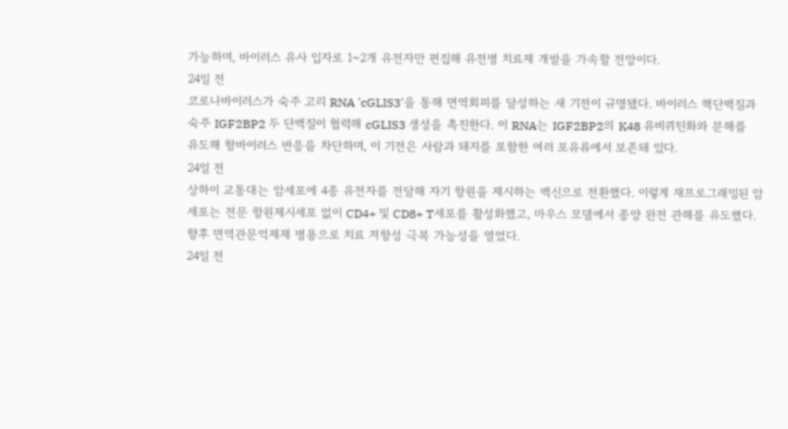가능하며, 바이러스 유사 입자로 1~2개 유전자만 편집해 유전병 치료제 개발을 가속할 전망이다.
24일 전
코로나바이러스가 숙주 고리 RNA 'cGLIS3'을 통해 면역회피를 달성하는 새 기전이 규명됐다. 바이러스 핵단백질과 숙주 IGF2BP2 두 단백질이 협력해 cGLIS3 생성을 촉진한다. 이 RNA는 IGF2BP2의 K48 유비퀴틴화와 분해를 유도해 항바이러스 반응을 차단하며, 이 기전은 사람과 돼지를 포함한 여러 포유류에서 보존돼 있다.
24일 전
상하이 교통대는 암세포에 4종 유전자를 전달해 자기 항원을 제시하는 백신으로 전환했다. 이렇게 재프로그래밍된 암세포는 전문 항원제시세포 없이 CD4+ 및 CD8+ T세포를 활성화했고, 마우스 모델에서 종양 완전 관해를 유도했다. 향후 면역관문억제제 병용으로 치료 저항성 극복 가능성을 열었다.
24일 전